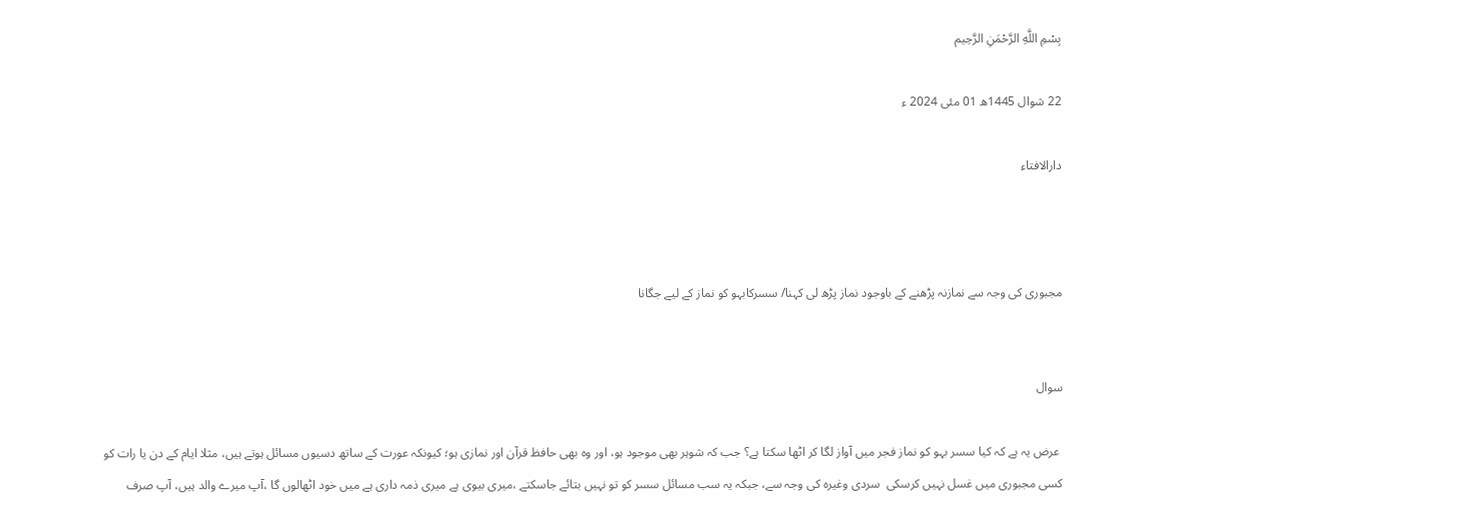بِسْمِ اللَّهِ الرَّحْمَنِ الرَّحِيم

22 شوال 1445ھ 01 مئی 2024 ء

دارالافتاء



مجبوری کی وجہ سے نمازنہ پڑھنے کے باوجود نماز پڑھ لی کہنا/ سسرکابہو کو نماز کے لیے جگانا


سوال

 عرض یہ ہے کہ کیا سسر بہو کو نماز فجر میں آواز لگا کر اٹھا سکتا ہے؟ جب کہ شوہر بھی موجود ہو، اور وہ بھی حافظ قرآن اور نمازی ہو؛ کیونکہ عورت کے ساتھ دسیوں مسائل ہوتے ہیں، مثلا ایام کے دن یا رات کو کسی مجبوری میں غسل نہیں کرسکی  سردی وغیرہ کی وجہ سے، جبکہ یہ سب مسائل سسر کو تو نہیں بتائے جاسکتے ،میری بیوی ہے میری ذمہ داری ہے میں خود اٹھالوں گا ،آپ میرے والد ہیں، آپ صرف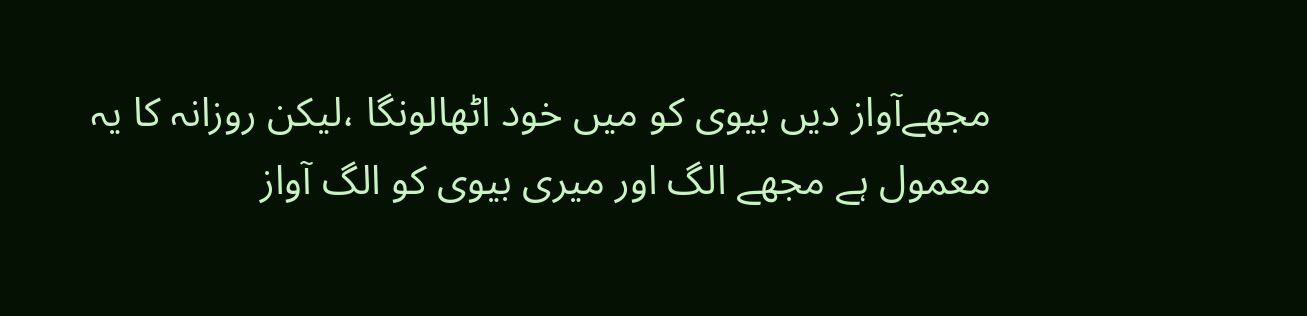مجھےآواز دیں بیوی کو میں خود اٹھالونگا ،لیکن روزانہ کا یہ معمول ہے مجھے الگ اور میری بیوی کو الگ آواز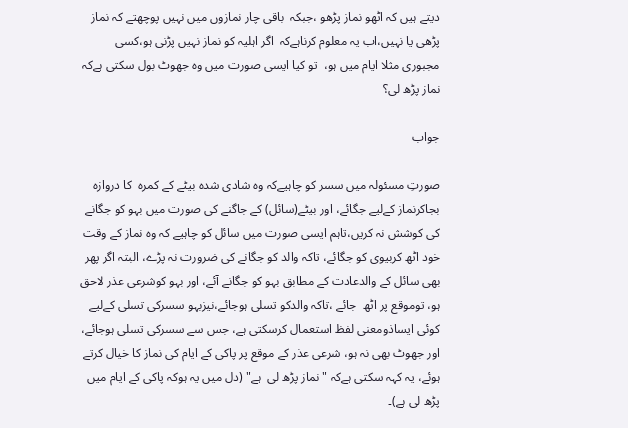دیتے ہیں کہ اٹھو نماز پڑھو ،جبکہ  باقی چار نمازوں میں نہیں پوچھتے کہ نماز پڑھی یا نہیں،اب یہ معلوم کرناہےکہ  اگر اہلیہ کو نماز نہیں پڑنی ہو،کسی مجبوری مثلا ایام میں ہو،  تو کیا ایسی صورت میں وہ جھوٹ بول سکتی ہےکہ نماز پڑھ لی؟

جواب

صورتِ مسئولہ میں سسر کو چاہیےکہ وہ شادی شدہ بیٹے کے کمرہ  کا دروازہ بجاکرنماز کےلیے جگائے، اور بیٹے(سائل) کے جاگنے کی صورت میں بہو کو جگانے کی کوشش نہ کریں،تاہم ایسی صورت میں سائل کو چاہیے کہ وہ نماز کے وقت خود اٹھ کربیوی کو جگائے، تاکہ والد کو جگانے کی ضرورت نہ پڑے، البتہ اگر پھر بھی سائل کے والدعادت کے مطابق بہو کو جگانے آئے، اور بہو کوشرعی عذر لاحق ہو، توموقع پر اٹھ  جائے ،تاکہ والدکو تسلی ہوجائے،نیزبہو سسرکی تسلی کےلیے کوئی ایساذومعنی لفظ استعمال کرسکتی ہے، جس سے سسرکی تسلی ہوجائے، اور جھوٹ بھی نہ ہو، شرعی عذر کے موقع پر پاکی کے ایام کی نماز کا خیال کرتے ہوئے، یہ کہہ سکتی ہےکہ "نماز پڑھ لی  ہے" (دل میں یہ ہوکہ پاکی کے ایام میں پڑھ لی ہے)۔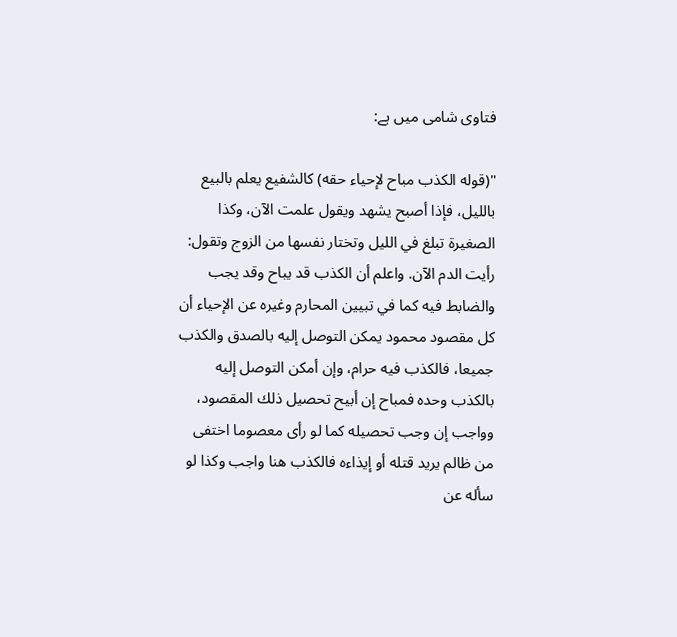فتاوی شامی میں ہے:

"(قوله الكذب مباح لإحياء حقه) كالشفيع يعلم بالبيع بالليل، فإذا أصبح يشهد ويقول علمت الآن، وكذا الصغيرة تبلغ في الليل وتختار نفسها من الزوج وتقول: رأيت الدم الآن. واعلم أن الكذب قد يباح وقد يجب والضابط فيه كما في تبيين المحارم وغيره عن الإحياء أن كل مقصود محمود يمكن التوصل إليه بالصدق والكذب جميعا، فالكذب فيه حرام، وإن أمكن التوصل إليه بالكذب وحده فمباح إن أبيح تحصيل ذلك المقصود، وواجب إن وجب تحصيله كما لو رأى معصوما اختفى من ظالم يريد قتله أو إيذاءه فالكذب هنا واجب وكذا لو سأله عن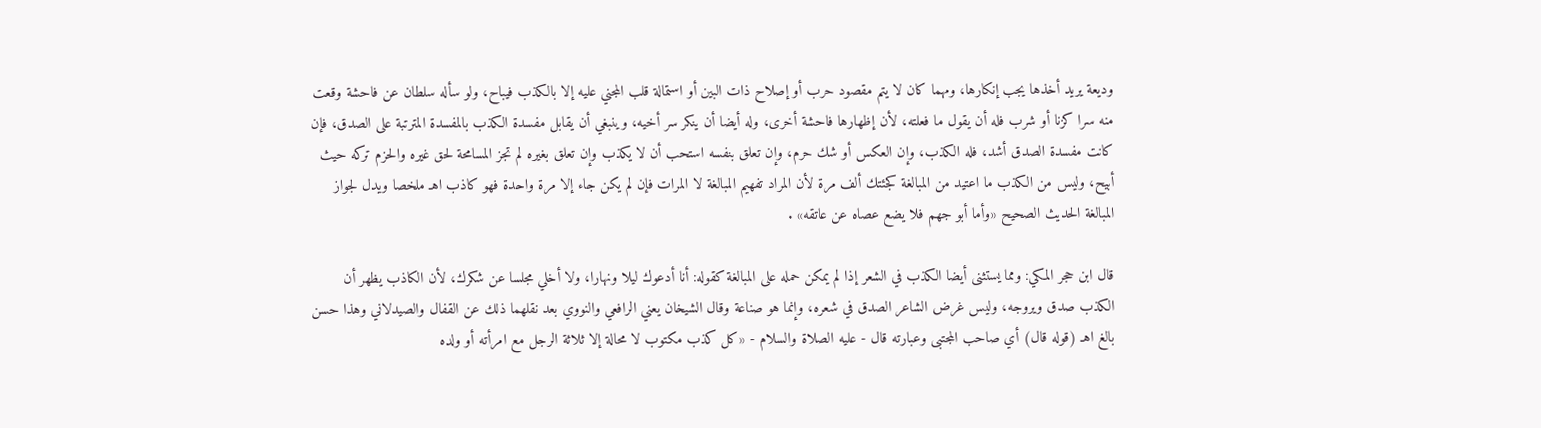وديعة يريد أخذها يجب إنكارها، ومهما كان لا يتم مقصود حرب أو إصلاح ذات البين أو استمالة قلب المجني عليه إلا بالكذب فيباح، ولو سأله سلطان عن فاحشة وقعت منه سرا كزنا أو شرب فله أن يقول ما فعلته، لأن إظهارها فاحشة أخرى، وله أيضا أن ينكر سر أخيه، وينبغي أن يقابل مفسدة الكذب بالمفسدة المترتبة على الصدق، فإن كانت مفسدة الصدق أشد، فله الكذب، وإن العكس أو شك حرم، وإن تعلق بنفسه استحب أن لا يكذب وإن تعلق بغيره لم تجز المسامحة لحق غيره والحزم تركه حيث أبيح، وليس من الكذب ما اعتيد من المبالغة كجئتك ألف مرة لأن المراد تفهيم المبالغة لا المرات فإن لم يكن جاء إلا مرة واحدة فهو كاذب اهـ ملخصا ويدل لجواز المبالغة الحديث الصحيح «وأما أبو جهم فلا يضع عصاه عن عاتقه» .

قال ابن حجر المكي: ومما يستثنى أيضا الكذب في الشعر إذا لم يمكن حمله على المبالغة كقوله: أنا أدعوك ليلا ونهارا، ولا أخلي مجلسا عن شكرك، لأن الكاذب يظهر أن الكذب صدق ويروجه، وليس غرض الشاعر الصدق في شعره، وإنما هو صناعة وقال الشيخان يعني الرافعي والنووي بعد نقلهما ذلك عن القفال والصيدلاني وهذا حسن بالغ اهـ (قوله قال) أي صاحب المجتبى وعبارته قال - عليه الصلاة والسلام - «كل كذب مكتوب لا محالة إلا ثلاثة الرجل مع امرأته أو ولده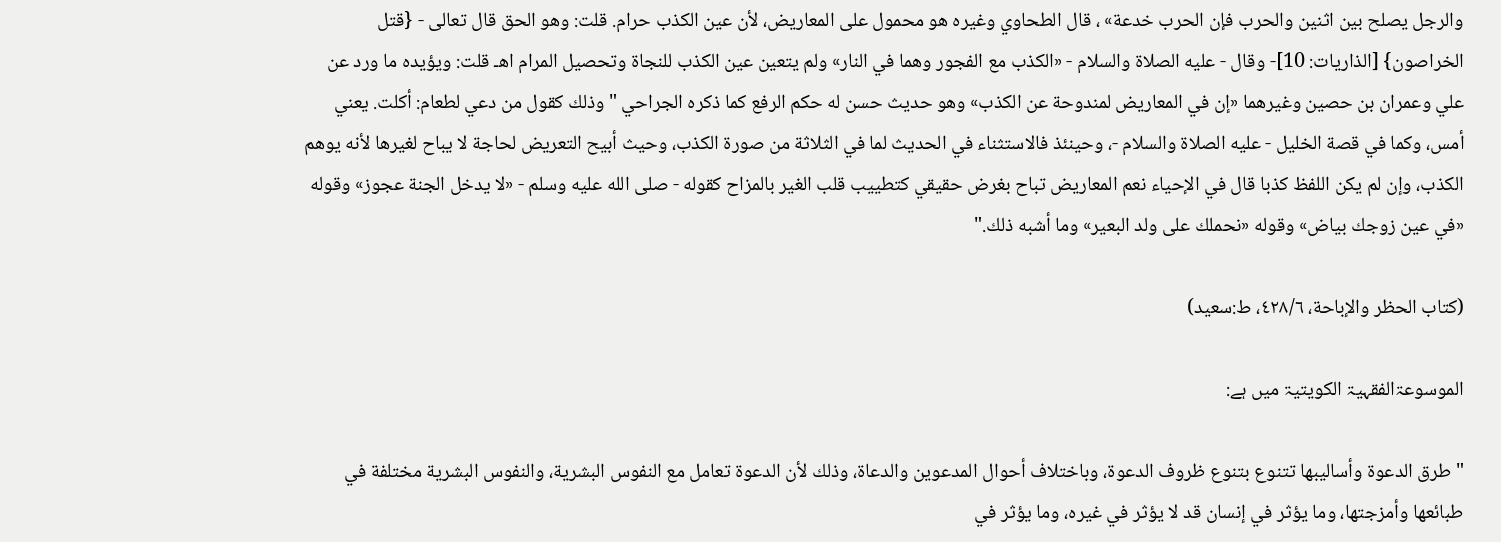والرجل يصلح بين اثنين والحرب فإن الحرب خدعة» ، قال الطحاوي وغيره هو محمول على المعاريض، لأن عين الكذب حرام. قلت: وهو الحق قال تعالى - {قتل الخراصون} [الذاريات: 10]- وقال - عليه الصلاة والسلام - «الكذب مع الفجور وهما في النار» ولم يتعين عين الكذب للنجاة وتحصيل المرام اهـ قلت: ويؤيده ما ورد عن علي وعمران بن حصين وغيرهما «إن في المعاريض لمندوحة عن الكذب» وهو حديث حسن له حكم الرفع كما ذكره الجراحي " وذلك كقول من دعي لطعام: أكلت. يعني أمس، وكما في قصة الخليل - عليه الصلاة والسلام -، وحينئذ فالاستثناء في الحديث لما في الثلاثة من صورة الكذب، وحيث أبيح التعريض لحاجة لا يباح لغيرها لأنه يوهم الكذب، وإن لم يكن اللفظ كذبا قال في الإحياء نعم المعاريض تباح بغرض حقيقي كتطييب قلب الغير بالمزاح كقوله - صلى الله عليه وسلم - «لا يدخل الجنة عجوز» وقوله «في عين زوجك بياض» وقوله «نحملك على ولد البعير» وما أشبه ذلك."

(كتاب الحظر والإباحة، ٤٢٨/٦، ط:سعيد)

الموسوعۃالفقہیۃ الکویتیۃ میں ہے:

"طرق الدعوة وأساليبها تتنوع بتنوع ظروف الدعوة، وباختلاف أحوال المدعوين والدعاة، وذلك لأن الدعوة تعامل مع النفوس البشرية، والنفوس البشرية مختلفة في طبائعها وأمزجتها، وما يؤثر في إنسان قد لا يؤثر في غيره، وما يؤثر في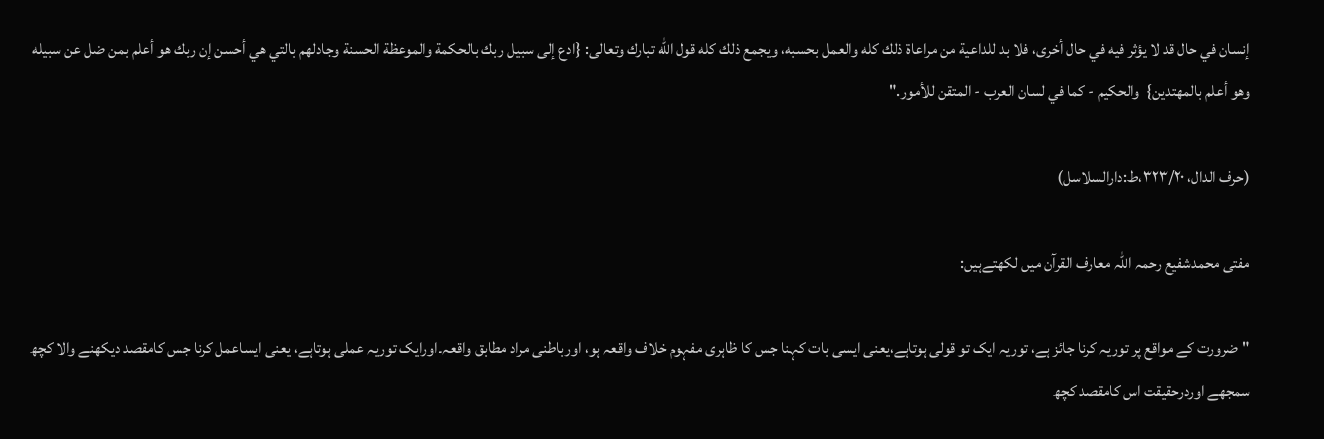إنسان في حال قد لا يؤثر فيه في حال أخرى، فلا بد للداعية من مراعاة ذلك كله والعمل بحسبه، ويجمع ذلك كله قول الله تبارك وتعالى: {ادع ‌إلى ‌سبيل ‌ربك ‌بالحكمة والموعظة الحسنة وجادلهم بالتي هي أحسن إن ربك هو أعلم بمن ضل عن سبيله وهو أعلم بالمهتدين}  والحكيم - كما في لسان العرب - المتقن للأمور."

(حرف الدال، ٣٢٣/٢٠،ط:دارالسلاسل)

مفتی محمدشفیع رحمہ اللہ معارف القرآن میں لکھتےہیں:

"ضرورت کے مواقع پر توریہ کرنا جائز ہے، توریہ ایک تو قولی ہوتاہے،یعنی ایسی بات کہنا جس کا ظاہری مفہوم خلاف واقعہ ہو، اورباطنی مراد مطابق واقعہ۔اورایک توریہ عملی ہوتاہے، یعنی ایساعمل کرنا جس کامقصد دیکھنے والا کچھ سمجھے اوردرحقیقت اس کامقصد کچھ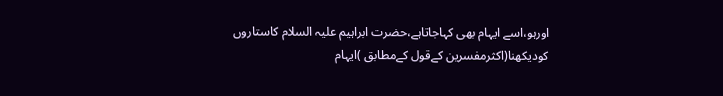اورہو،اسے ایہام بھی کہاجاتاہے،حضرت ابراہیم علیہ السلام کاستاروں کودیکھنا(اکثرمفسرین کےقول کےمطابق )ایہام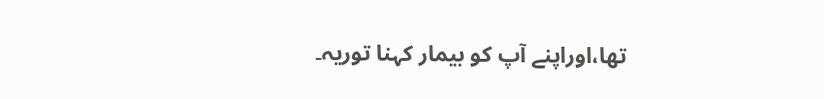تھا،اوراپنے آپ کو بیمار کہنا توریہ۔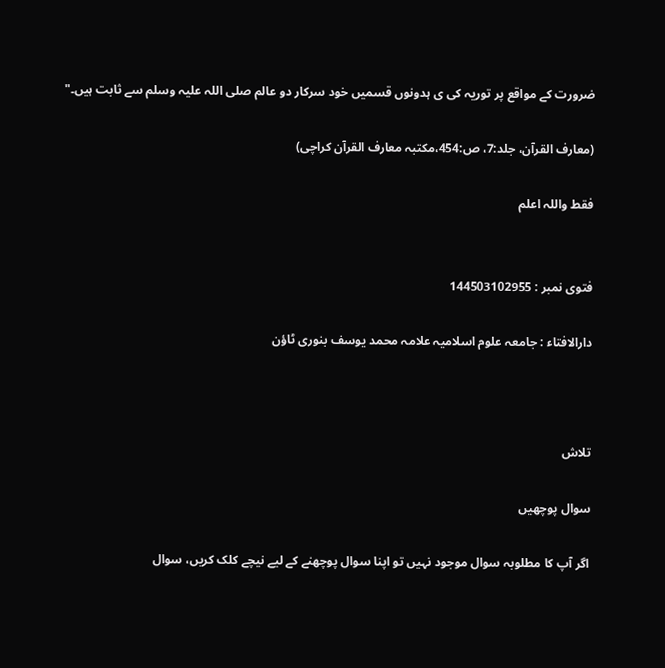ضرورت کے مواقع پر توریہ کی ی ہدونوں قسمیں خود سرکار دو عالم صلی اللہ علیہ وسلم سے ثابت ہیں۔"

(معارف القرآن، جلد:7، ص:454،مکتبہ معارف القرآن کراچی)

فقط واللہ اعلم


فتوی نمبر : 144503102955

دارالافتاء : جامعہ علوم اسلامیہ علامہ محمد یوسف بنوری ٹاؤن



تلاش

سوال پوچھیں

اگر آپ کا مطلوبہ سوال موجود نہیں تو اپنا سوال پوچھنے کے لیے نیچے کلک کریں، سوال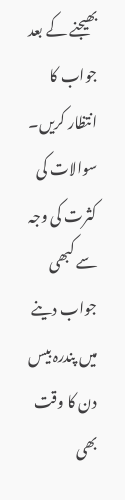بھیجنے کے بعد جواب کا انتظار کریں۔ سوالات کی کثرت کی وجہ سے کبھی جواب دینے میں پندرہ بیس دن کا وقت بھی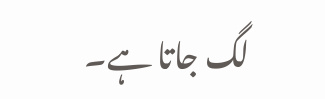لگ جاتا ہے۔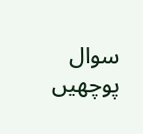سوال پوچھیں